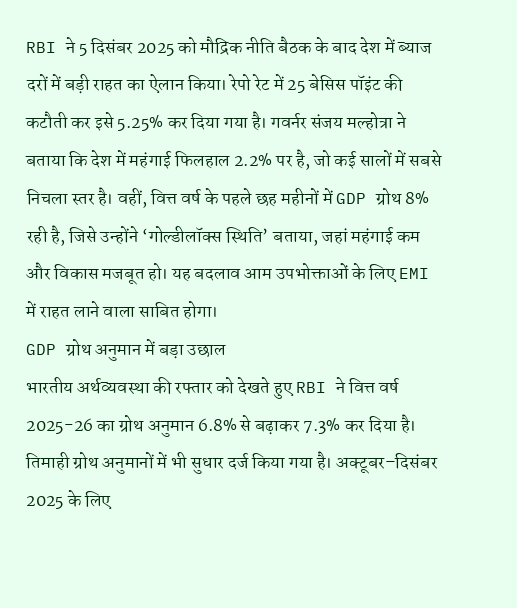RBI ने 5 दिसंबर 2025 को मौद्रिक नीति बैठक के बाद देश में ब्याज दरों में बड़ी राहत का ऐलान किया। रेपो रेट में 25 बेसिस पॉइंट की कटौती कर इसे 5.25% कर दिया गया है। गवर्नर संजय मल्होत्रा ने बताया कि देश में महंगाई फिलहाल 2.2% पर है, जो कई सालों में सबसे निचला स्तर है। वहीं, वित्त वर्ष के पहले छह महीनों में GDP ग्रोथ 8% रही है, जिसे उन्होंने ‘गोल्डीलॉक्स स्थिति’ बताया, जहां महंगाई कम और विकास मजबूत हो। यह बदलाव आम उपभोक्ताओं के लिए EMI में राहत लाने वाला साबित होगा।
GDP ग्रोथ अनुमान में बड़ा उछाल
भारतीय अर्थव्यवस्था की रफ्तार को देखते हुए RBI ने वित्त वर्ष 2025-26 का ग्रोथ अनुमान 6.8% से बढ़ाकर 7.3% कर दिया है। तिमाही ग्रोथ अनुमानों में भी सुधार दर्ज किया गया है। अक्टूबर–दिसंबर 2025 के लिए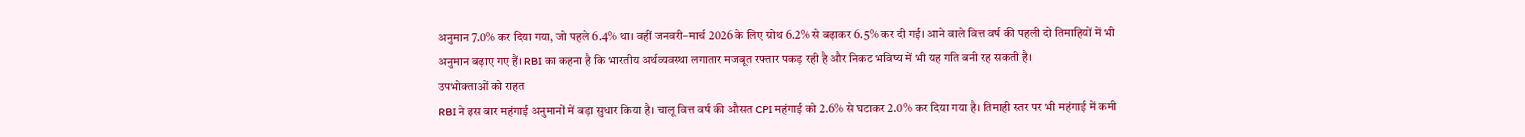अनुमान 7.0% कर दिया गया, जो पहले 6.4% था। वहीं जनवरी–मार्च 2026 के लिए ग्रोथ 6.2% से बढ़ाकर 6.5% कर दी गई। आने वाले वित्त वर्ष की पहली दो तिमाहियों में भी अनुमान बढ़ाए गए हैं। RBI का कहना है कि भारतीय अर्थव्यवस्था लगातार मजबूत रफ्तार पकड़ रही है और निकट भविष्य में भी यह गति बनी रह सकती है।
उपभोक्ताओं को राहत
RBI ने इस बार महंगाई अनुमानों में बड़ा सुधार किया है। चालू वित्त वर्ष की औसत CPI महंगाई को 2.6% से घटाकर 2.0% कर दिया गया है। तिमाही स्तर पर भी महंगाई में कमी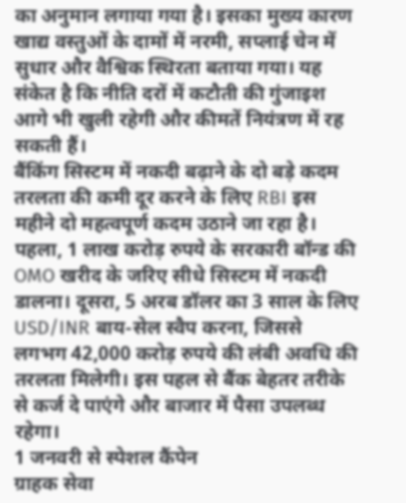का अनुमान लगाया गया है। इसका मुख्य कारण खाद्य वस्तुओं के दामों में नरमी, सप्लाई चेन में सुधार और वैश्विक स्थिरता बताया गया। यह संकेत है कि नीति दरों में कटौती की गुंजाइश आगे भी खुली रहेगी और कीमतें नियंत्रण में रह सकती हैं।
बैंकिंग सिस्टम में नकदी बढ़ाने के दो बड़े कदम
तरलता की कमी दूर करने के लिए RBI इस महीने दो महत्वपूर्ण कदम उठाने जा रहा है। पहला, 1 लाख करोड़ रुपये के सरकारी बॉन्ड की OMO खरीद के जरिए सीधे सिस्टम में नकदी डालना। दूसरा, 5 अरब डॉलर का 3 साल के लिए USD/INR बाय-सेल स्वैप करना, जिससे लगभग 42,000 करोड़ रुपये की लंबी अवधि की तरलता मिलेगी। इस पहल से बैंक बेहतर तरीके से कर्ज दे पाएंगे और बाजार में पैसा उपलब्ध रहेगा।
1 जनवरी से स्पेशल कैंपेन
ग्राहक सेवा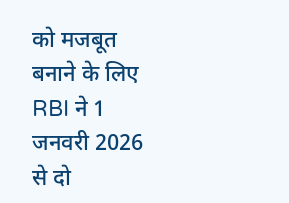को मजबूत बनाने के लिए RBI ने 1 जनवरी 2026 से दो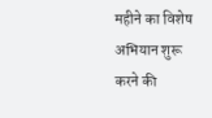महीने का विशेष अभियान शुरू करने की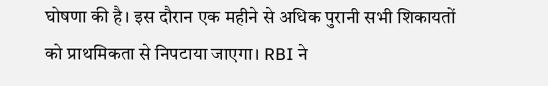घोषणा की है। इस दौरान एक महीने से अधिक पुरानी सभी शिकायतों को प्राथमिकता से निपटाया जाएगा। RBI ने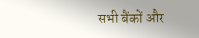सभी बैंकों और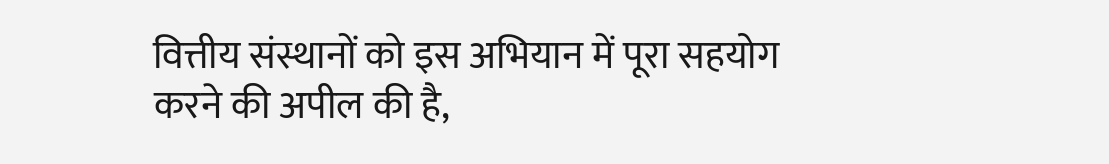वित्तीय संस्थानों को इस अभियान में पूरा सहयोग करने की अपील की है,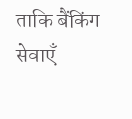ताकि बैंकिंग सेवाएँ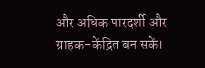और अधिक पारदर्शी और ग्राहक-केंद्रित बन सकें।